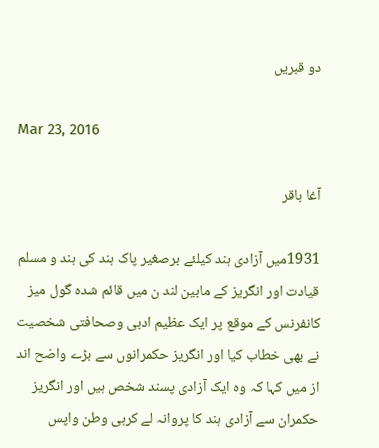دو قبریں

Mar 23, 2016

آغا باقر

1931میں آزادی ہند کیلئے برصغیر پاک ہند کی ہند و مسلم قیادت اور انگریز کے مابین لند ن میں قائم شدہ گول میز کانفرنس کے موقع پر ایک عظیم ادبی وصحافتی شخصیت نے بھی خطاب کیا اور انگریز حکمرانوں سے بڑے واضح اند از میں کہا کہ وہ ایک آزادی پسند شخص ہیں اور انگریز حکمران سے آزادی ہند کا پروانہ لے کرہی وطن واپس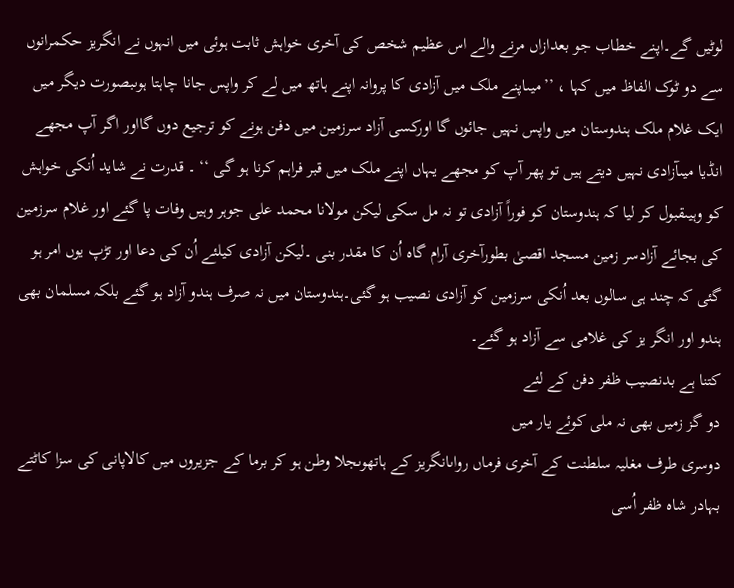لوٹیں گے۔اپنے خطاب جو بعدازاں مرنے والے اس عظیم شخص کی آخری خواہش ثابت ہوئی میں انہوں نے انگریز حکمرانوں سے دو ٹوک الفاظ میں کہا ، ’’میںاپنے ملک میں آزادی کا پروانہ اپنے ہاتھ میں لے کر واپس جانا چاہتا ہوںبصورت دیگر میں ایک غلام ملک ہندوستان میں واپس نہیں جائوں گا اورکسی آزاد سرزمین میں دفن ہونے کو ترجیع دوں گااور اگر آپ مجھے انڈیا میںآزادی نہیں دیتے ہیں تو پھر آپ کو مجھے یہاں اپنے ملک میں قبر فراہم کرنا ہو گی ‘‘ ۔ قدرت نے شاید اُنکی خواہش کو وہیںقبول کر لیا کہ ہندوستان کو فوراً آزادی تو نہ مل سکی لیکن مولانا محمد علی جوہر وہیں وفات پا گئے اور غلام سرزمین کی بجائے آزادسر زمین مسجد اقصیٰ بطورآخری آرام گاہ اُن کا مقدر بنی ۔لیکن آزادی کیلئے اُن کی دعا اور تڑپ یوں امر ہو گئی کہ چند ہی سالوں بعد اُنکی سرزمین کو آزادی نصیب ہو گئی۔ہندوستان میں نہ صرف ہندو آزاد ہو گئے بلکہ مسلمان بھی ہندو اور انگر یز کی غلامی سے آزاد ہو گئے۔
کتنا ہے بدنصیب ظفر دفن کے لئے
دو گز زمیں بھی نہ ملی کوئے یار میں
دوسری طرف مغلیہ سلطنت کے آخری فرماں رواںانگریز کے ہاتھوںجلا وطن ہو کر برما کے جزیروں میں کالاپانی کی سزا کاٹتے بہادر شاہ ظفر اُسی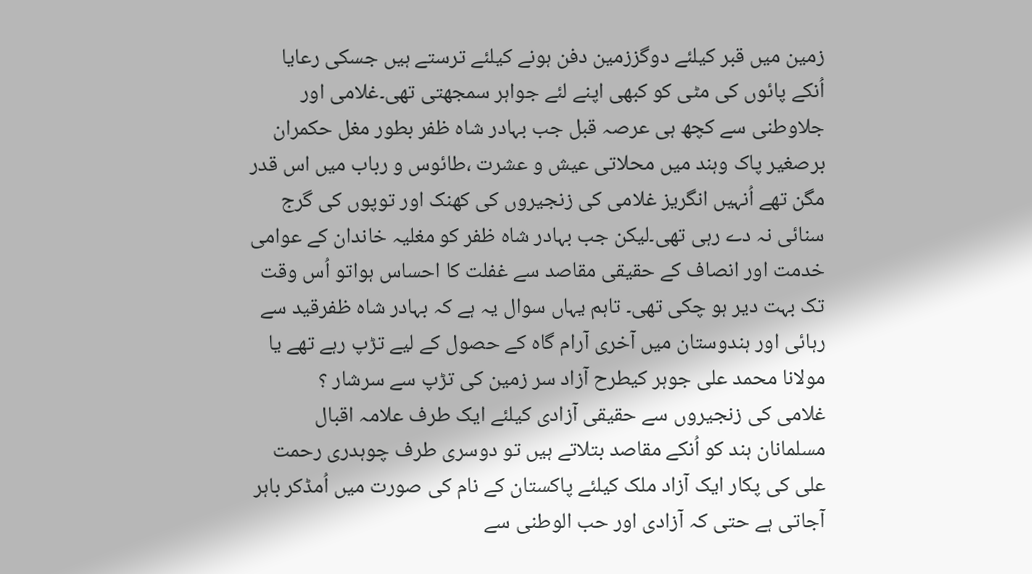زمین میں قبر کیلئے دوگززمین دفن ہونے کیلئے ترستے ہیں جسکی رعایا اُنکے پائوں کی مٹی کو کبھی اپنے لئے جواہر سمجھتی تھی۔غلامی اور جلاوطنی سے کچھ ہی عرصہ قبل جب بہادر شاہ ظفر بطور مغل حکمران برصغیر پاک وہند میں محلاتی عیش و عشرت ،طائوس و رباب میں اس قدر مگن تھے اُنہیں انگریز غلامی کی زنجیروں کی کھنک اور توپوں کی گرج سنائی نہ دے رہی تھی۔لیکن جب بہادر شاہ ظفر کو مغلیہ خاندان کے عوامی خدمت اور انصاف کے حقیقی مقاصد سے غفلت کا احساس ہواتو اُس وقت تک بہت دیر ہو چکی تھی۔ تاہم یہاں سوال یہ ہے کہ بہادر شاہ ظفرقید سے رہائی اور ہندوستان میں آخری آرام گاہ کے حصول کے لیے تڑپ رہے تھے یا مولانا محمد علی جوہر کیطرح آزاد سر زمین کی تڑپ سے سرشار ؟
غلامی کی زنجیروں سے حقیقی آزادی کیلئے ایک طرف علامہ اقبال مسلمانان ہند کو اُنکے مقاصد بتلاتے ہیں تو دوسری طرف چوہدری رحمت علی کی پکار ایک آزاد ملک کیلئے پاکستان کے نام کی صورت میں اُمڈکر باہر آجاتی ہے حتی کہ آزادی اور حب الوطنی سے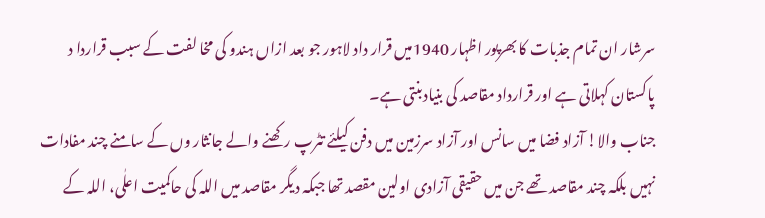سرشار ان تمام جذبات کا بھرپور اظہار 1940میں قرار داد لاہور جو بعد ازاں ہندو کی مخا لفت کے سبب قراردا د پاکستان کہلاتی ہے اور قرارداد مقاصد کی بنیادبنتی ہے۔
جناب والا! آزاد فضا میں سانس اور آزاد سرزمین میں دفن کیلئے تٹرپ رکھنے والے جانثار وں کے سامنے چند مفادات نہیں بلکہ چند مقاصد تھے جن میں حقیقی آزادی اولین مقصد تھا جبکہ دیگر مقاصد میں اللہ کی حاکمیت اعلٰی، اللہ کے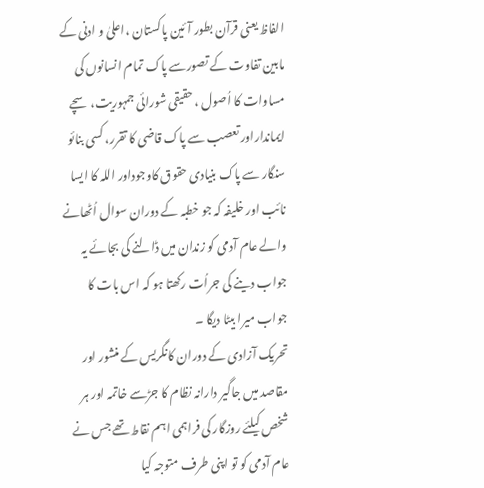الفاظ یعنی قرآن بطور آئین پاکستان ،اعلیٰ و ادنی کے مابین تفاوت کے تصورسے پاک تمام انسانوں کی مساوات کا اُصول ، حقیقی شورائی جمہوریت، سچے ایمانداراور تعصب سے پاک قاضی کا تقرر، کسی بنائو سنگار سے پاک بنیادی حقوق کاوجوداور اللہ کا ایسا نائب اور خلیفہ کہ جو خطبہ کے دوران سوال اُٹھانے والے عام آدمی کو زندان میں ڈالنے کی بجائے یہ جواب دینے کی جراُت رکھتا ہو کہ اس بات کا جواب میرا بیٹا دیگا ۔
تحریک آزادی کے دوران کانگریس کے منشور اور مقاصد میں جاگیر دارانہ نظام کا جڑسے خاتمہ اور ہر شخص کیلئے روزگار کی فراہمی اہم نقاط تھے جس نے عام آدمی کو تو اپنی طرف متوجہ کیا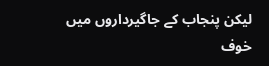لیکن پنجاب کے جاگیرداروں میں خوف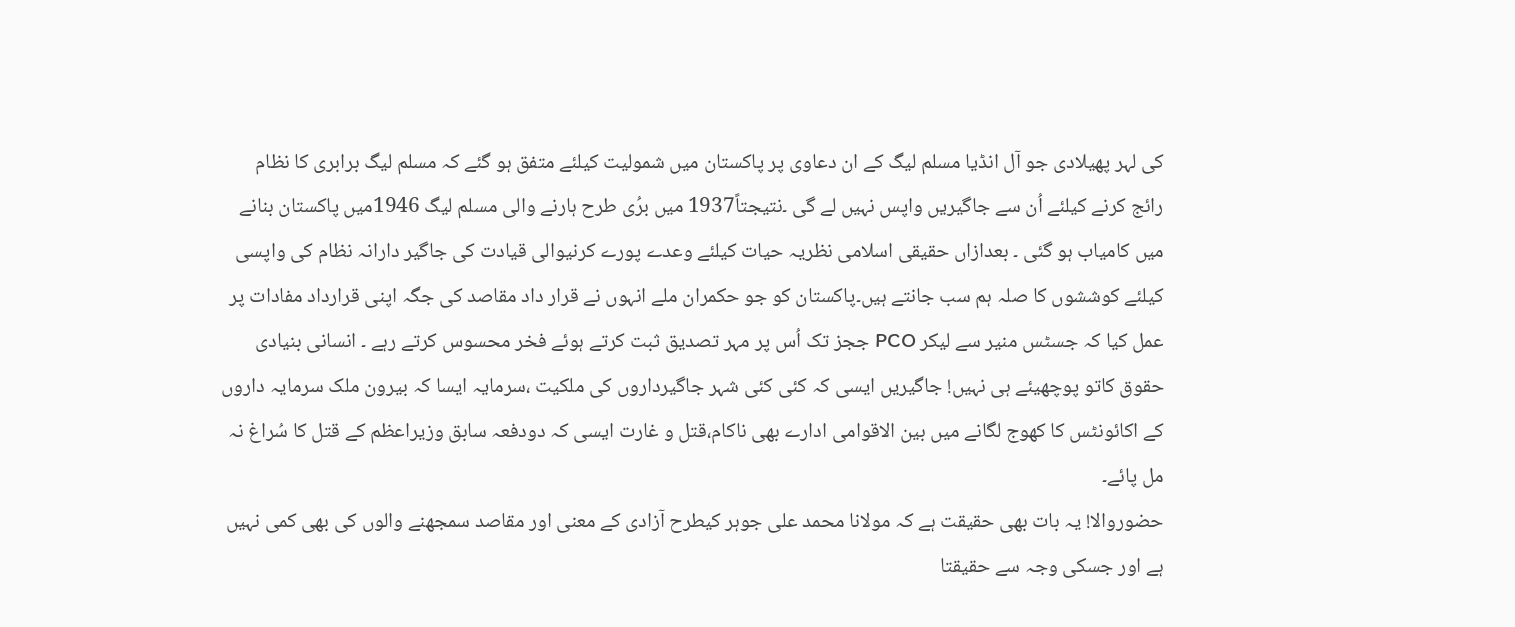کی لہر پھیلادی جو آل انڈیا مسلم لیگ کے ان دعاوی پر پاکستان میں شمولیت کیلئے متفق ہو گئے کہ مسلم لیگ برابری کا نظام رائج کرنے کیلئے اُن سے جاگیریں واپس نہیں لے گی ۔نتیجتاً1937 میں برُی طرح ہارنے والی مسلم لیگ 1946میں پاکستان بنانے میں کامیاب ہو گئی ۔ بعدازاں حقیقی اسلامی نظریہ حیات کیلئے وعدے پورے کرنیوالی قیادت کی جاگیر دارانہ نظام کی واپسی کیلئے کوششوں کا صلہ ہم سب جانتے ہیں۔پاکستان کو جو حکمران ملے انہوں نے قرار داد مقاصد کی جگہ اپنی قرارداد مفادات پر عمل کیا کہ جسٹس منیر سے لیکر PCO ججز تک اُس پر مہر تصدیق ثبت کرتے ہوئے فخر محسوس کرتے رہے ۔ انسانی بنیادی حقوق کاتو پوچھیئے ہی نہیں! جاگیریں ایسی کہ کئی کئی شہر جاگیرداروں کی ملکیت ،سرمایہ ایسا کہ بیرون ملک سرمایہ داروں کے اکائونٹس کا کھوج لگانے میں بین الاقوامی ادارے بھی ناکام،قتل و غارت ایسی کہ دودفعہ سابق وزیراعظم کے قتل کا سُراغ نہ مل پائے۔
حضوروالا! یہ بات بھی حقیقت ہے کہ مولانا محمد علی جوہر کیطرح آزادی کے معنی اور مقاصد سمجھنے والوں کی بھی کمی نہیں ہے اور جسکی وجہ سے حقیقتا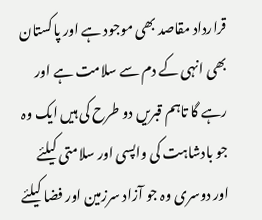قرارداد مقاصد بھی موجود ہے اور پاکستان بھی انہی کے دم سے سلامت ہے اور رہے گا تاہم قبریں دو طرح کی ہیں ایک وہ جو بادشاہت کی واپسی اور سلامتی کیلئے اور دوسری وہ جو آزاد سرزمین اور فضا کیلئے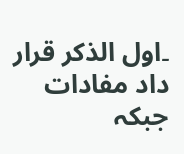۔اول الذکر قرار داد مفادات جبکہ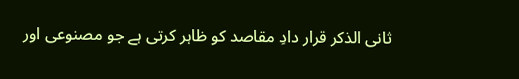ثانی الذکر قرار دادِ مقاصد کو ظاہر کرتی ہے جو مصنوعی اور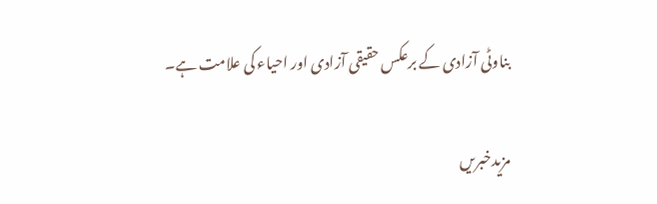بناوٹی آزادی کے برعکس حقیقی آزادی اور احیاء کی علامت ہے۔

مزیدخبریں